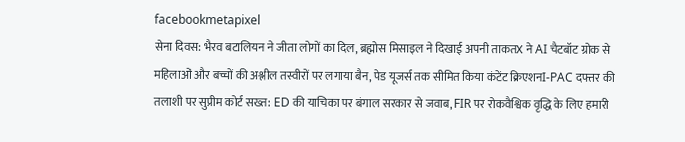facebookmetapixel
सेना दिवस: भैरव बटालियन ने जीता लोगों का दिल, ब्रह्मोस मिसाइल ने दिखाई अपनी ताकतX ने AI चैटबॉट ग्रोक से महिलाओं और बच्चों की अश्लील तस्वीरों पर लगाया बैन, पेड यूजर्स तक सीमित किया कंटेंट क्रिएशनI-PAC दफ्तर की तलाशी पर सुप्रीम कोर्ट सख्त: ED की याचिका पर बंगाल सरकार से जवाब, FIR पर रोकवैश्विक वृद्धि के लिए हमारी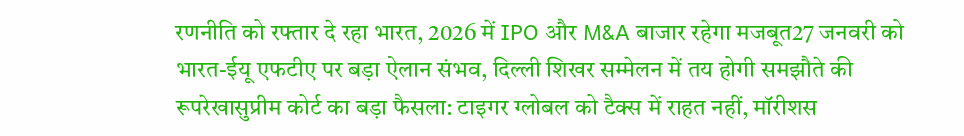रणनीति को रफ्तार दे रहा भारत, 2026 में IPO और M&A बाजार रहेगा मजबूत27 जनवरी को भारत-ईयू एफटीए पर बड़ा ऐलान संभव, दिल्ली शिखर सम्मेलन में तय होगी समझौते की रूपरेखासुप्रीम कोर्ट का बड़ा फैसला: टाइगर ग्लोबल को टैक्स में राहत नहीं, मॉरीशस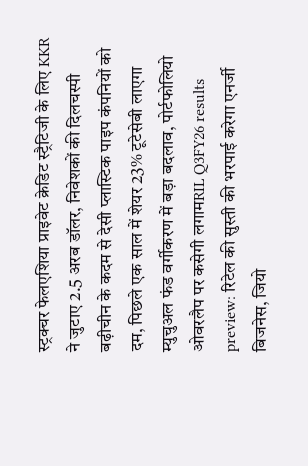स्ट्रक्चर फेलएशिया प्राइवेट क्रेडिट स्ट्रैटिजी के लिए KKR ने जुटाए 2.5 अरब डॉलर, निवेशकों की दिलचस्पी बढ़ीचीन के कदम से देसी प्लास्टिक पाइप कंपनियों को दम, पिछले एक साल में शेयर 23% टूटेसेबी लाएगा म्युचुअल फंड वर्गीकरण में बड़ा बदलाव, पोर्टफोलियो ओवरलैप पर कसेगी लगामRIL Q3FY26 results preview: रिटेल की सुस्ती की भरपाई करेगा एनर्जी बिजनेस, जियो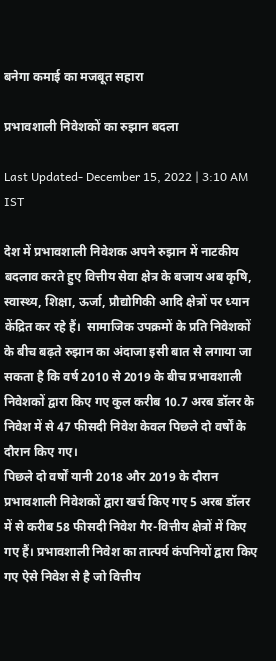बनेगा कमाई का मजबूत सहारा

प्रभावशाली निवेशकों का रुझान बदला

Last Updated- December 15, 2022 | 3:10 AM IST

देश में प्रभावशाली निवेशक अपने रुझान में नाटकीय बदलाव करते हुए वित्तीय सेवा क्षेत्र के बजाय अब कृषि, स्वास्थ्य, शिक्षा, ऊर्जा, प्रौद्योगिकी आदि क्षेत्रों पर ध्यान केंद्रित कर रहे हैं।  सामाजिक उपक्रमों के प्रति निवेशकों के बीच बढ़ते रुझान का अंदाजा इसी बात से लगाया जा सकता है कि वर्ष 2010 से 2019 के बीच प्रभावशाली निवेशकों द्वारा किए गए कुल करीब 10.7 अरब डॉलर के निवेश में से 47 फीसदी निवेश केवल पिछले दो वर्षों के दौरान किए गए।
पिछले दो वर्षों यानी 2018 और 2019 के दौरान प्रभावशाली निवेशकों द्वारा खर्च किए गए 5 अरब डॉलर में से करीब 58 फीसदी निवेश गैर-वित्तीय क्षेत्रों में किए गए हैं। प्रभावशाली निवेश का तात्पर्य कंपनियों द्वारा किए गए ऐसे निवेश से है जो वित्तीय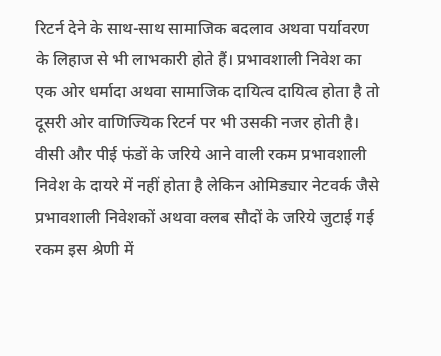रिटर्न देने के साथ-साथ सामाजिक बदलाव अथवा पर्यावरण के लिहाज से भी लाभकारी होते हैं। प्रभावशाली निवेश का एक ओर धर्मादा अथवा सामाजिक दायित्व दायित्व होता है तो दूसरी ओर वाणिज्यिक रिटर्न पर भी उसकी नजर होती है।
वीसी और पीई फंडों के जरिये आने वाली रकम प्रभावशाली निवेश के दायरे में नहीं होता है लेकिन ओमिड्यार नेटवर्क जैसे प्रभावशाली निवेशकों अथवा क्लब सौदों के जरिये जुटाई गई रकम इस श्रेणी में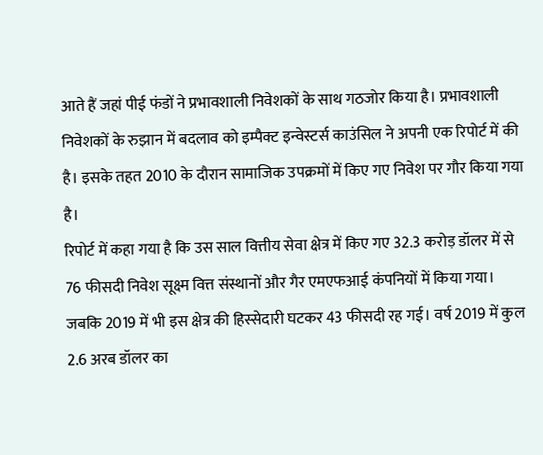आते हैं जहां पीई फंडों ने प्रभावशाली निवेशकों के साथ गठजोर किया है। प्रभावशाली निवेशकों के रुझान में बदलाव को इम्पैक्ट इन्वेस्टर्स काउंसिल ने अपनी एक रिपोर्ट में की है। इसके तहत 2010 के दौरान सामाजिक उपक्रमों में किए गए निवेश पर गौर किया गया है।
रिपोर्ट में कहा गया है कि उस साल वित्तीय सेवा क्षेत्र में किए गए 32.3 करोड़ डॉलर में से 76 फीसदी निवेश सूक्ष्म वित्त संस्थानों और गैर एमएफआई कंपनियों में किया गया। जबकि 2019 में भी इस क्षेत्र की हिस्सेदारी घटकर 43 फीसदी रह गई। वर्ष 2019 में कुल 2.6 अरब डॉलर का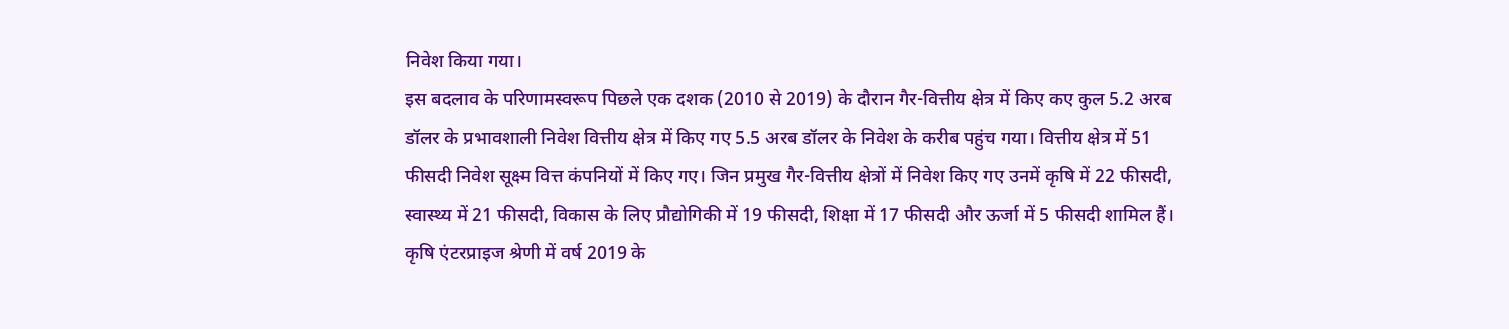निवेश किया गया।
इस बदलाव के परिणामस्वरूप पिछले एक दशक (2010 से 2019) के दौरान गैर-वित्तीय क्षेत्र में किए कए कुल 5.2 अरब डॉलर के प्रभावशाली निवेश वित्तीय क्षेत्र में किए गए 5.5 अरब डॉलर के निवेश के करीब पहुंच गया। वित्तीय क्षेत्र में 51 फीसदी निवेश सूक्ष्म वित्त कंपनियों में किए गए। जिन प्रमुख गैर-वित्तीय क्षेत्रों में निवेश किए गए उनमें कृषि में 22 फीसदी, स्वास्थ्य में 21 फीसदी, विकास के लिए प्रौद्योगिकी में 19 फीसदी, शिक्षा में 17 फीसदी और ऊर्जा में 5 फीसदी शामिल हैं। कृषि एंटरप्राइज श्रेणी में वर्ष 2019 के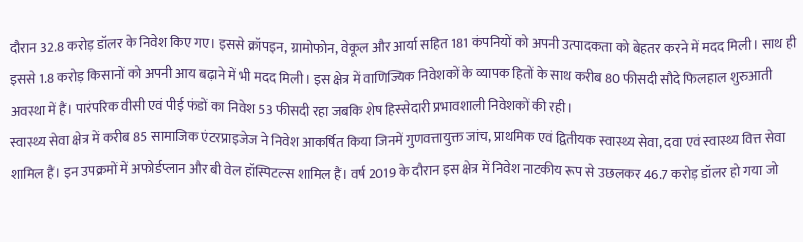दौरान 32.8 करोड़ डॉलर के निवेश किए गए। इससे क्रॉपइन, ग्रामोफोन, वेकूल और आर्या सहित 181 कंपनियों को अपनी उत्पादकता को बेहतर करने में मदद मिली। साथ ही इससे 1.8 करोड़ किसानों को अपनी आय बढ़ाने में भी मदद मिली। इस क्षेत्र में वाणिज्यिक निवेशकों के व्यापक हितों के साथ करीब 80 फीसदी सौदे फिलहाल शुरुआती अवस्था में हैं। पारंपरिक वीसी एवं पीई फंडों का निवेश 53 फीसदी रहा जबकि शेष हिस्सेदारी प्रभावशाली निवेशकों की रही।
स्वास्थ्य सेवा क्षेत्र में करीब 85 सामाजिक एंटरप्राइजेज ने निवेश आकर्षित किया जिनमें गुणवत्तायुक्त जांच, प्राथमिक एवं द्वितीयक स्वास्थ्य सेवा, दवा एवं स्वास्थ्य वित्त सेवा शामिल हैं। इन उपक्रमों में अफोर्डप्लान और बी वेल हॉस्पिटल्स शामिल हैं। वर्ष 2019 के दौरान इस क्षेत्र में निवेश नाटकीय रूप से उछलकर 46.7 करोड़ डॉलर हो गया जो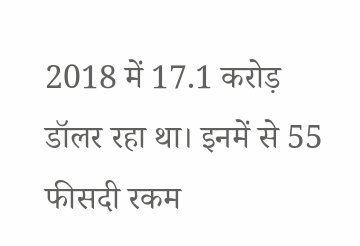2018 में 17.1 करोड़ डॉलर रहा था। इनमें से 55 फीसदी रकम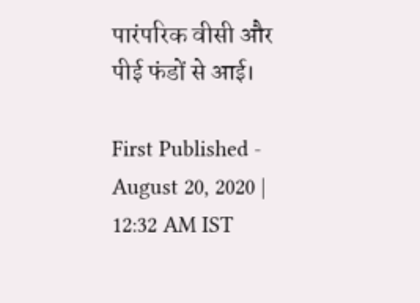पारंपरिक वीसी और पीई फंडों से आई।

First Published - August 20, 2020 | 12:32 AM IST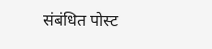संबंधित पोस्ट